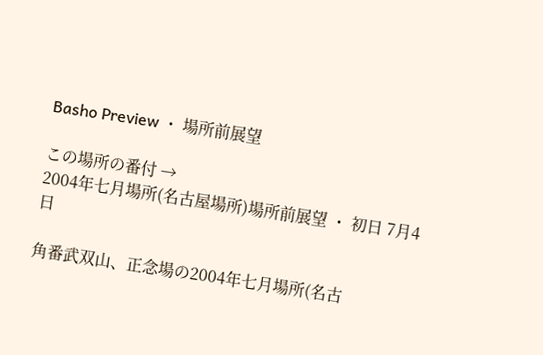Basho Preview ・ 場所前展望

この場所の番付 →
2004年七月場所(名古屋場所)場所前展望 ・ 初日 7月4日

角番武双山、正念場の2004年七月場所(名古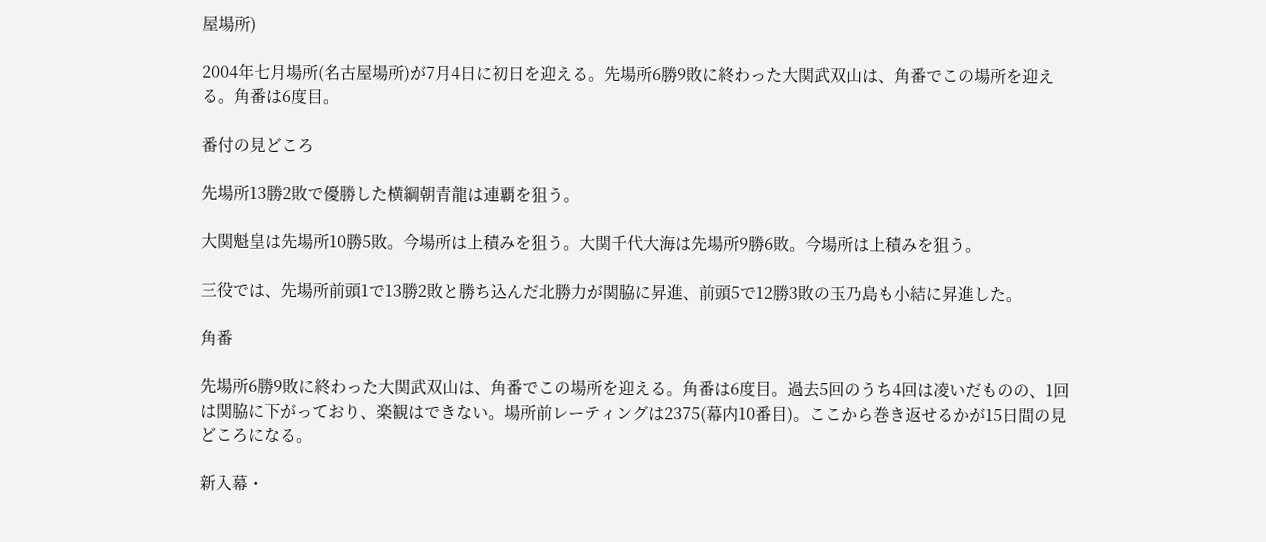屋場所)

2004年七月場所(名古屋場所)が7月4日に初日を迎える。先場所6勝9敗に終わった大関武双山は、角番でこの場所を迎える。角番は6度目。

番付の見どころ

先場所13勝2敗で優勝した横綱朝青龍は連覇を狙う。

大関魁皇は先場所10勝5敗。今場所は上積みを狙う。大関千代大海は先場所9勝6敗。今場所は上積みを狙う。

三役では、先場所前頭1で13勝2敗と勝ち込んだ北勝力が関脇に昇進、前頭5で12勝3敗の玉乃島も小結に昇進した。

角番

先場所6勝9敗に終わった大関武双山は、角番でこの場所を迎える。角番は6度目。過去5回のうち4回は凌いだものの、1回は関脇に下がっており、楽観はできない。場所前レーティングは2375(幕内10番目)。ここから巻き返せるかが15日間の見どころになる。

新入幕・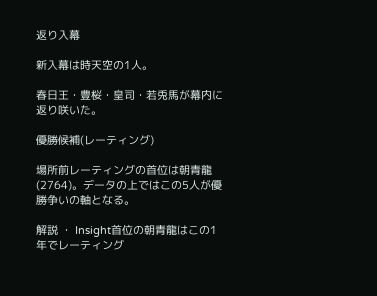返り入幕

新入幕は時天空の1人。

春日王・豊桜・皇司・若兎馬が幕内に返り咲いた。

優勝候補(レーティング)

場所前レーティングの首位は朝青龍(2764)。データの上ではこの5人が優勝争いの軸となる。

解説 ・ Insight首位の朝青龍はこの1年でレーティング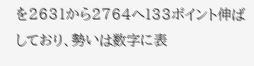を2631から2764へ133ポイント伸ばしており、勢いは数字に表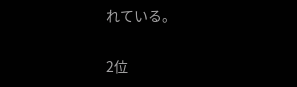れている。

2位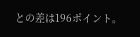との差は196ポイント。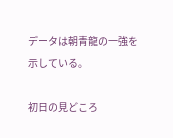データは朝青龍の一強を示している。

初日の見どころ